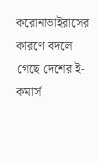করোনাভাইরাসের কারণে বদলে গেছে দেশের ই-কমার্স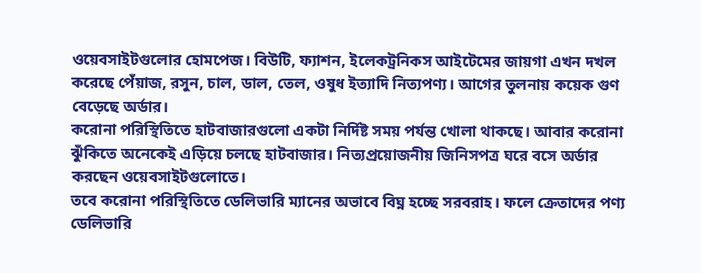ওয়েবসাইটগুলোর হোমপেজ। বিউটি, ফ্যাশন, ইলেকট্রনিকস আইটেমের জায়গা এখন দখল করেছে পেঁয়াজ, রসুন, চাল, ডাল, তেল, ওষুধ ইত্যাদি নিত্যপণ্য। আগের তুলনায় কয়েক গুণ বেড়েছে অর্ডার।
করোনা পরিস্থিতিতে হাটবাজারগুলো একটা নির্দিষ্ট সময় পর্যন্ত খোলা থাকছে। আবার করোনা ঝুঁকিতে অনেকেই এড়িয়ে চলছে হাটবাজার। নিত্যপ্রয়োজনীয় জিনিসপত্র ঘরে বসে অর্ডার করছেন ওয়েবসাইটগুলোতে।
তবে করোনা পরিস্থিতিতে ডেলিভারি ম্যানের অভাবে বিঘ্ন হচ্ছে সরবরাহ। ফলে ক্রেতাদের পণ্য ডেলিভারি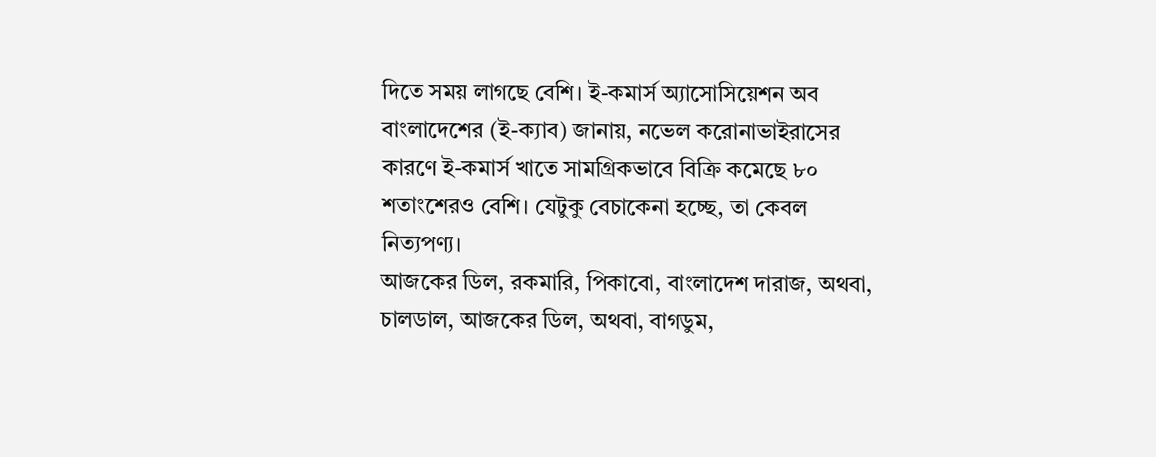দিতে সময় লাগছে বেশি। ই-কমার্স অ্যাসোসিয়েশন অব বাংলাদেশের (ই-ক্যাব) জানায়, নভেল করোনাভাইরাসের কারণে ই-কমার্স খাতে সামগ্রিকভাবে বিক্রি কমেছে ৮০ শতাংশেরও বেশি। যেটুকু বেচাকেনা হচ্ছে, তা কেবল নিত্যপণ্য।
আজকের ডিল, রকমারি, পিকাবো, বাংলাদেশ দারাজ, অথবা, চালডাল, আজকের ডিল, অথবা, বাগডুম,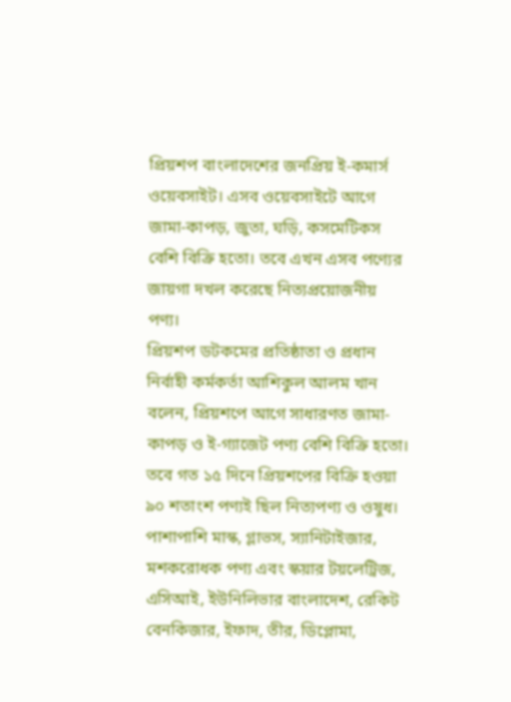প্রিয়শপ বাংলাদেশের জনপ্রিয় ই-কমার্স ওয়েবসাইট। এসব ওয়েবসাইটে আগে জামা-কাপড়, জুতা, ঘড়ি, কসমেটিকস বেশি বিক্রি হতো। তবে এখন এসব পণ্যের জায়গা দখল করেছে নিত্যপ্রয়োজনীয় পণ্য।
প্রিয়শপ ডটকমের প্রতিষ্ঠাতা ও প্রধান নির্বাহী কর্মকর্তা আশিকুল আলম খান বলেন, প্রিয়শপে আগে সাধারণত জামা-কাপড় ও ই-গ্যাজেট পণ্য বেশি বিক্রি হতো। তবে গত ১৫ দিনে প্রিয়শপের বিক্রি হওয়া ৯০ শতাংশ পণ্যই ছিল নিত্যপণ্য ও ওষুধ। পাশাপাশি মাস্ক, গ্লাভস, স্যানিটাইজার, মশকরোধক পণ্য এবং স্কয়ার টয়লেট্রিজ, এসিআই, ইউনিলিভার বাংলাদেশ, রেকিট বেনকিজার, ইফাদ, তীর, ডিপ্লোমা,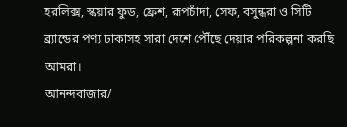হরলিক্স, স্কয়ার ফুড, ফ্রেশ, রূপচাঁদা, সেফ, বসুন্ধরা ও সিটি ব্র্যান্ডের পণ্য ঢাকাসহ সারা দেশে পৌঁছে দেয়ার পরিকল্পনা করছি আমরা।
আনন্দবাজার/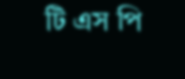টি এস পি